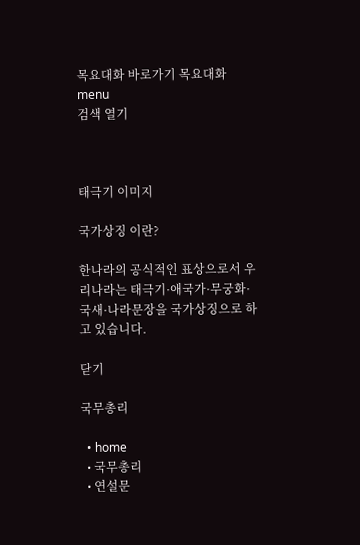목요대화 바로가기 목요대화 menu
검색 열기



태극기 이미지

국가상징 이란?

한나라의 공식적인 표상으로서 우리나라는 태극기·애국가·무궁화·국새·나라문장을 국가상징으로 하고 있습니다.

닫기

국무총리

  • home
  • 국무총리
  • 연설문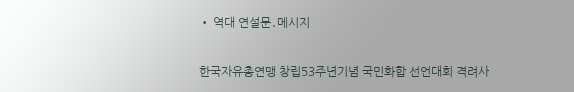• 역대 연설문․메시지

한국자유총연맹 창립53주년기념 국민화합 선언대회 격려사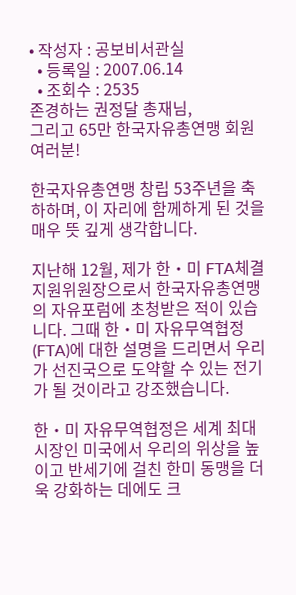• 작성자 : 공보비서관실
  • 등록일 : 2007.06.14
  • 조회수 : 2535
존경하는 권정달 총재님,
그리고 65만 한국자유총연맹 회원여러분!

한국자유총연맹 창립 53주년을 축하하며, 이 자리에 함께하게 된 것을 매우 뜻 깊게 생각합니다.

지난해 12월, 제가 한・미 FTA체결지원위원장으로서 한국자유총연맹의 자유포럼에 초청받은 적이 있습니다. 그때 한・미 자유무역협정(FTA)에 대한 설명을 드리면서 우리가 선진국으로 도약할 수 있는 전기가 될 것이라고 강조했습니다.

한・미 자유무역협정은 세계 최대 시장인 미국에서 우리의 위상을 높이고 반세기에 걸친 한미 동맹을 더욱 강화하는 데에도 크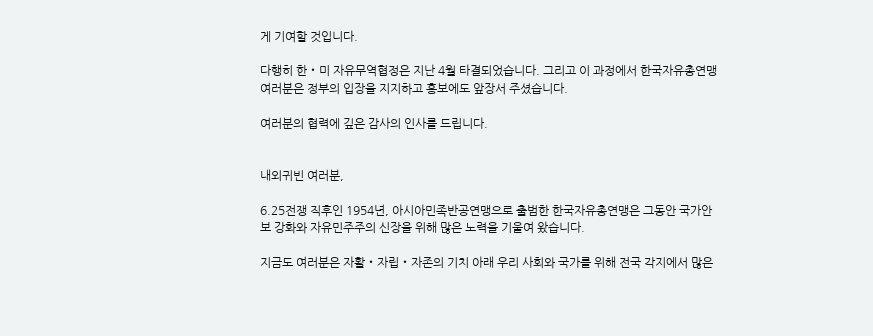게 기여할 것입니다.

다행히 한・미 자유무역협정은 지난 4월 타결되었습니다. 그리고 이 과정에서 한국자유총연맹 여러분은 정부의 입장을 지지하고 홍보에도 앞장서 주셨습니다.

여러분의 협력에 깊은 감사의 인사를 드립니다.


내외귀빈 여러분,

6.25전쟁 직후인 1954년, 아시아민족반공연맹으로 출범한 한국자유총연맹은 그동안 국가안보 강화와 자유민주주의 신장을 위해 많은 노력을 기울여 왔습니다.

지금도 여러분은 자활・자립・자존의 기치 아래 우리 사회와 국가를 위해 전국 각지에서 많은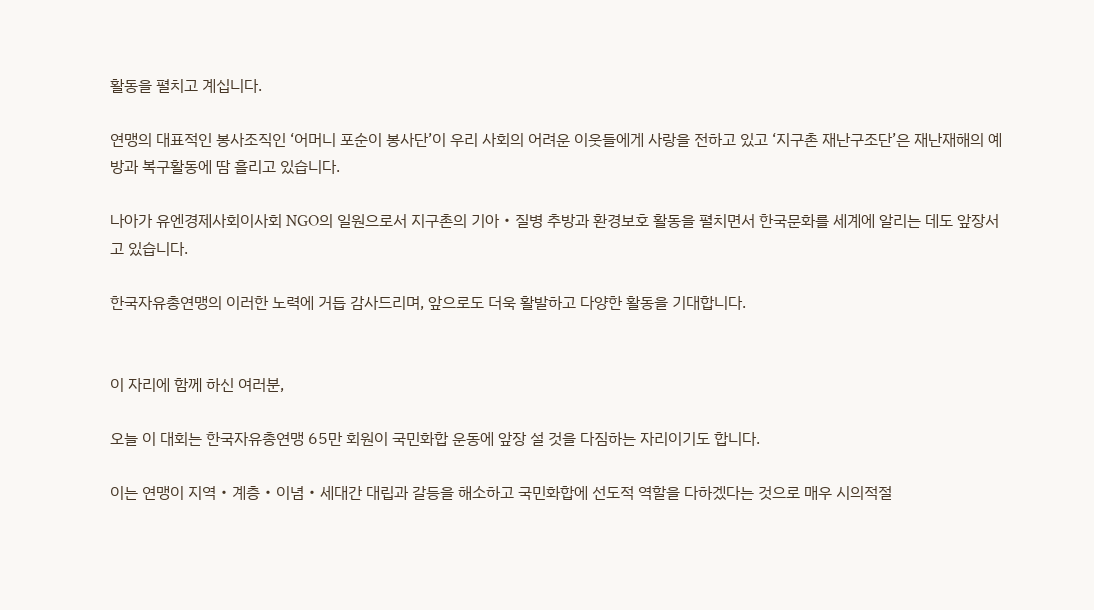활동을 펼치고 계십니다.

연맹의 대표적인 봉사조직인 ‘어머니 포순이 봉사단’이 우리 사회의 어려운 이웃들에게 사랑을 전하고 있고 ‘지구촌 재난구조단’은 재난재해의 예방과 복구활동에 땀 흘리고 있습니다.

나아가 유엔경제사회이사회 NGO의 일원으로서 지구촌의 기아・질병 추방과 환경보호 활동을 펼치면서 한국문화를 세계에 알리는 데도 앞장서고 있습니다.

한국자유총연맹의 이러한 노력에 거듭 감사드리며, 앞으로도 더욱 활발하고 다양한 활동을 기대합니다.


이 자리에 함께 하신 여러분,

오늘 이 대회는 한국자유총연맹 65만 회원이 국민화합 운동에 앞장 설 것을 다짐하는 자리이기도 합니다.

이는 연맹이 지역・계층・이념・세대간 대립과 갈등을 해소하고 국민화합에 선도적 역할을 다하겠다는 것으로 매우 시의적절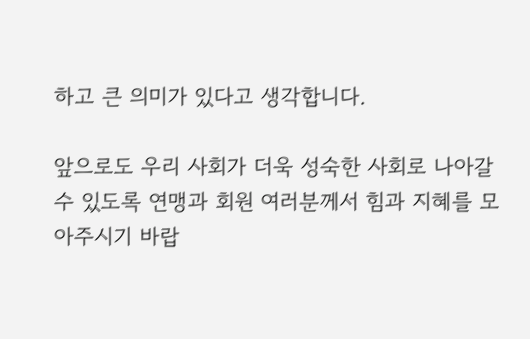하고 큰 의미가 있다고 생각합니다.

앞으로도 우리 사회가 더욱 성숙한 사회로 나아갈 수 있도록 연맹과 회원 여러분께서 힘과 지혜를 모아주시기 바랍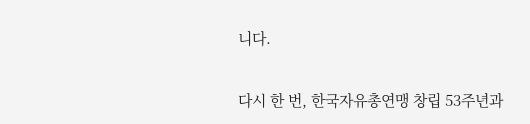니다.

다시 한 번, 한국자유총연맹 창립 53주년과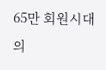65만 회원시대의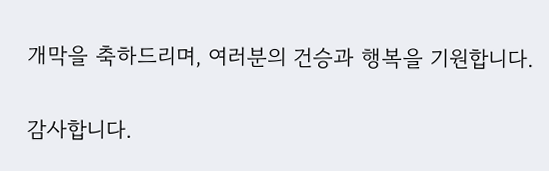개막을 축하드리며, 여러분의 건승과 행복을 기원합니다.

감사합니다.